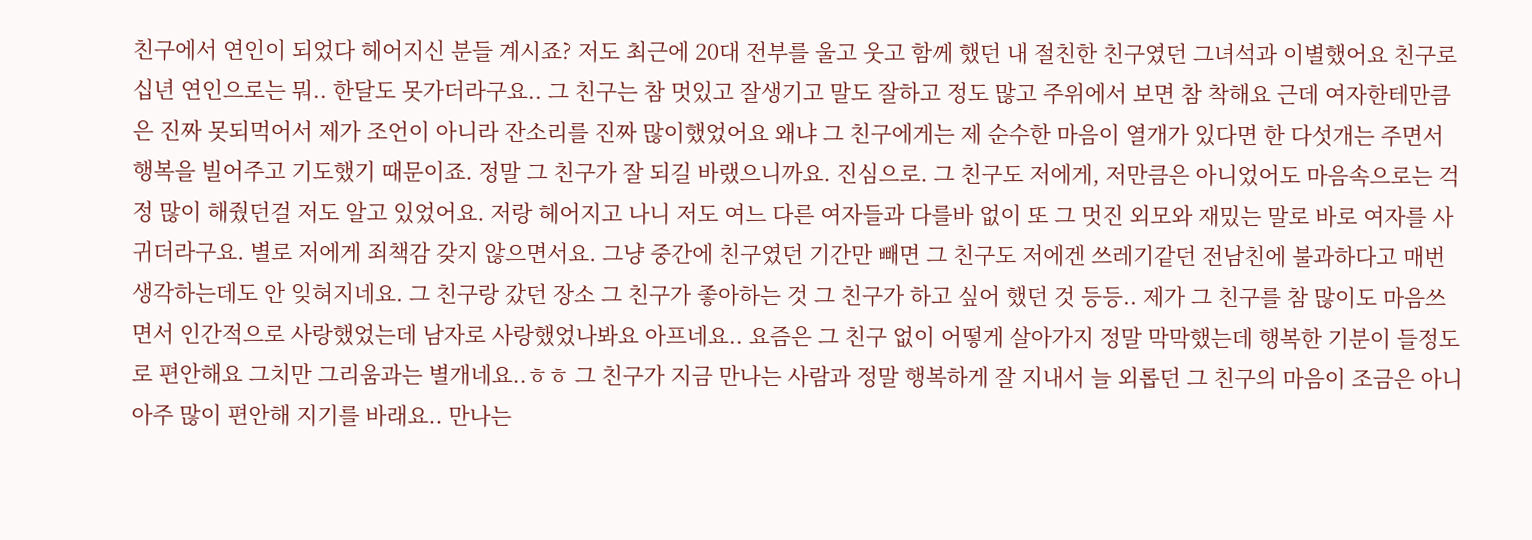친구에서 연인이 되었다 헤어지신 분들 계시죠? 저도 최근에 20대 전부를 울고 웃고 함께 했던 내 절친한 친구였던 그녀석과 이별했어요 친구로 십년 연인으로는 뭐.. 한달도 못가더라구요.. 그 친구는 참 멋있고 잘생기고 말도 잘하고 정도 많고 주위에서 보면 참 착해요 근데 여자한테만큼은 진짜 못되먹어서 제가 조언이 아니라 잔소리를 진짜 많이했었어요 왜냐 그 친구에게는 제 순수한 마음이 열개가 있다면 한 다섯개는 주면서 행복을 빌어주고 기도했기 때문이죠. 정말 그 친구가 잘 되길 바랬으니까요. 진심으로. 그 친구도 저에게, 저만큼은 아니었어도 마음속으로는 걱정 많이 해줬던걸 저도 알고 있었어요. 저랑 헤어지고 나니 저도 여느 다른 여자들과 다를바 없이 또 그 멋진 외모와 재밌는 말로 바로 여자를 사귀더라구요. 별로 저에게 죄책감 갖지 않으면서요. 그냥 중간에 친구였던 기간만 빼면 그 친구도 저에겐 쓰레기같던 전남친에 불과하다고 매번 생각하는데도 안 잊혀지네요. 그 친구랑 갔던 장소 그 친구가 좋아하는 것 그 친구가 하고 싶어 했던 것 등등.. 제가 그 친구를 참 많이도 마음쓰면서 인간적으로 사랑했었는데 남자로 사랑했었나봐요 아프네요.. 요즘은 그 친구 없이 어떻게 살아가지 정말 막막했는데 행복한 기분이 들정도로 편안해요 그치만 그리움과는 별개네요..ㅎㅎ 그 친구가 지금 만나는 사람과 정말 행복하게 잘 지내서 늘 외롭던 그 친구의 마음이 조금은 아니 아주 많이 편안해 지기를 바래요.. 만나는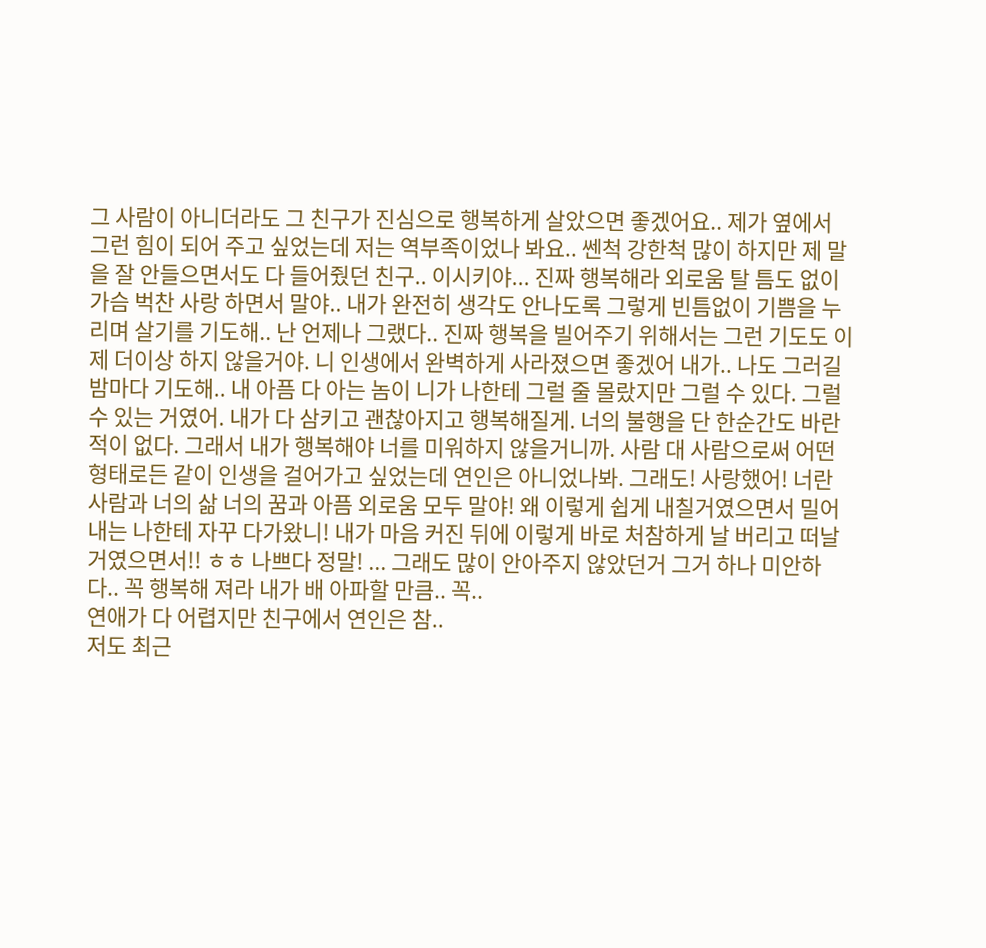그 사람이 아니더라도 그 친구가 진심으로 행복하게 살았으면 좋겠어요.. 제가 옆에서 그런 힘이 되어 주고 싶었는데 저는 역부족이었나 봐요.. 쎈척 강한척 많이 하지만 제 말을 잘 안들으면서도 다 들어줬던 친구.. 이시키야... 진짜 행복해라 외로움 탈 틈도 없이 가슴 벅찬 사랑 하면서 말야.. 내가 완전히 생각도 안나도록 그렇게 빈틈없이 기쁨을 누리며 살기를 기도해.. 난 언제나 그랬다.. 진짜 행복을 빌어주기 위해서는 그런 기도도 이제 더이상 하지 않을거야. 니 인생에서 완벽하게 사라졌으면 좋겠어 내가.. 나도 그러길 밤마다 기도해.. 내 아픔 다 아는 놈이 니가 나한테 그럴 줄 몰랐지만 그럴 수 있다. 그럴 수 있는 거였어. 내가 다 삼키고 괜찮아지고 행복해질게. 너의 불행을 단 한순간도 바란적이 없다. 그래서 내가 행복해야 너를 미워하지 않을거니까. 사람 대 사람으로써 어떤 형태로든 같이 인생을 걸어가고 싶었는데 연인은 아니었나봐. 그래도! 사랑했어! 너란 사람과 너의 삶 너의 꿈과 아픔 외로움 모두 말야! 왜 이렇게 쉽게 내칠거였으면서 밀어내는 나한테 자꾸 다가왔니! 내가 마음 커진 뒤에 이렇게 바로 처참하게 날 버리고 떠날거였으면서!! ㅎㅎ 나쁘다 정말! ... 그래도 많이 안아주지 않았던거 그거 하나 미안하다.. 꼭 행복해 져라 내가 배 아파할 만큼.. 꼭..
연애가 다 어렵지만 친구에서 연인은 참..
저도 최근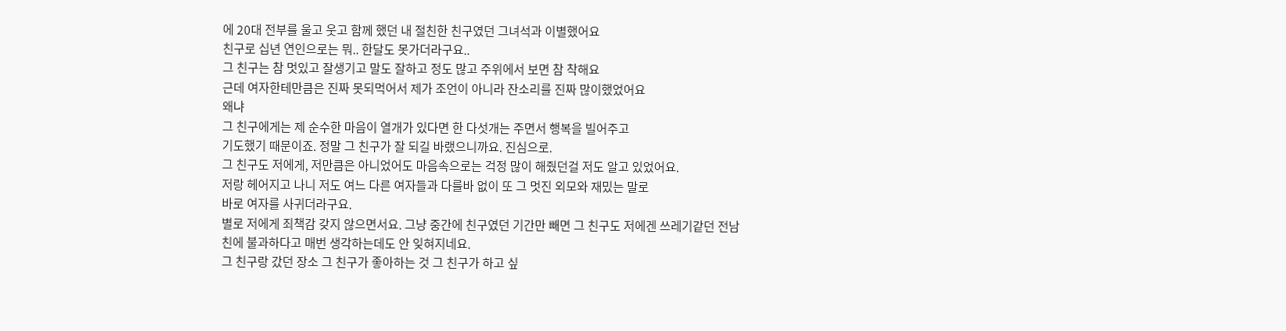에 20대 전부를 울고 웃고 함께 했던 내 절친한 친구였던 그녀석과 이별했어요
친구로 십년 연인으로는 뭐.. 한달도 못가더라구요..
그 친구는 참 멋있고 잘생기고 말도 잘하고 정도 많고 주위에서 보면 참 착해요
근데 여자한테만큼은 진짜 못되먹어서 제가 조언이 아니라 잔소리를 진짜 많이했었어요
왜냐
그 친구에게는 제 순수한 마음이 열개가 있다면 한 다섯개는 주면서 행복을 빌어주고
기도했기 때문이죠. 정말 그 친구가 잘 되길 바랬으니까요. 진심으로.
그 친구도 저에게, 저만큼은 아니었어도 마음속으로는 걱정 많이 해줬던걸 저도 알고 있었어요.
저랑 헤어지고 나니 저도 여느 다른 여자들과 다를바 없이 또 그 멋진 외모와 재밌는 말로
바로 여자를 사귀더라구요.
별로 저에게 죄책감 갖지 않으면서요. 그냥 중간에 친구였던 기간만 빼면 그 친구도 저에겐 쓰레기같던 전남친에 불과하다고 매번 생각하는데도 안 잊혀지네요.
그 친구랑 갔던 장소 그 친구가 좋아하는 것 그 친구가 하고 싶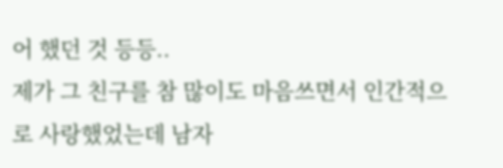어 했던 것 등등..
제가 그 친구를 참 많이도 마음쓰면서 인간적으로 사랑했었는데 남자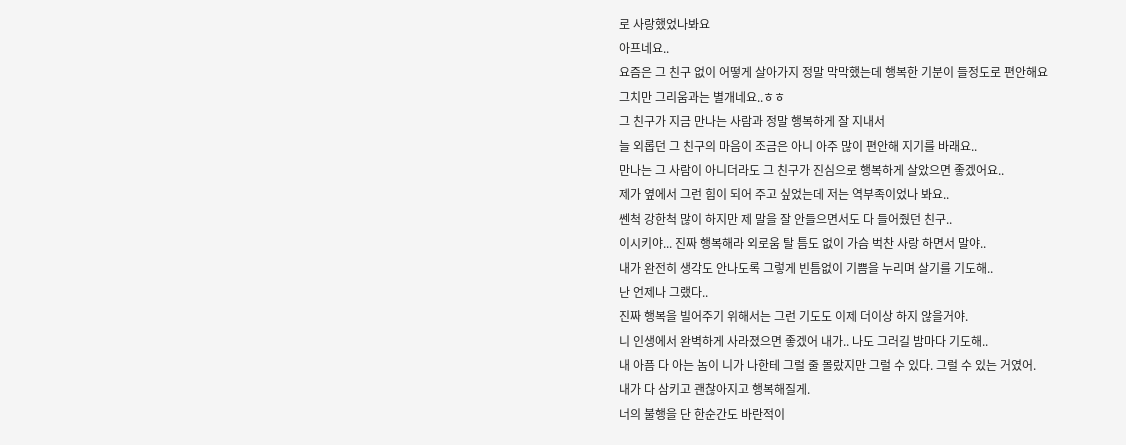로 사랑했었나봐요
아프네요..
요즘은 그 친구 없이 어떻게 살아가지 정말 막막했는데 행복한 기분이 들정도로 편안해요
그치만 그리움과는 별개네요..ㅎㅎ
그 친구가 지금 만나는 사람과 정말 행복하게 잘 지내서
늘 외롭던 그 친구의 마음이 조금은 아니 아주 많이 편안해 지기를 바래요..
만나는 그 사람이 아니더라도 그 친구가 진심으로 행복하게 살았으면 좋겠어요..
제가 옆에서 그런 힘이 되어 주고 싶었는데 저는 역부족이었나 봐요..
쎈척 강한척 많이 하지만 제 말을 잘 안들으면서도 다 들어줬던 친구..
이시키야... 진짜 행복해라 외로움 탈 틈도 없이 가슴 벅찬 사랑 하면서 말야..
내가 완전히 생각도 안나도록 그렇게 빈틈없이 기쁨을 누리며 살기를 기도해..
난 언제나 그랬다..
진짜 행복을 빌어주기 위해서는 그런 기도도 이제 더이상 하지 않을거야.
니 인생에서 완벽하게 사라졌으면 좋겠어 내가.. 나도 그러길 밤마다 기도해..
내 아픔 다 아는 놈이 니가 나한테 그럴 줄 몰랐지만 그럴 수 있다. 그럴 수 있는 거였어.
내가 다 삼키고 괜찮아지고 행복해질게.
너의 불행을 단 한순간도 바란적이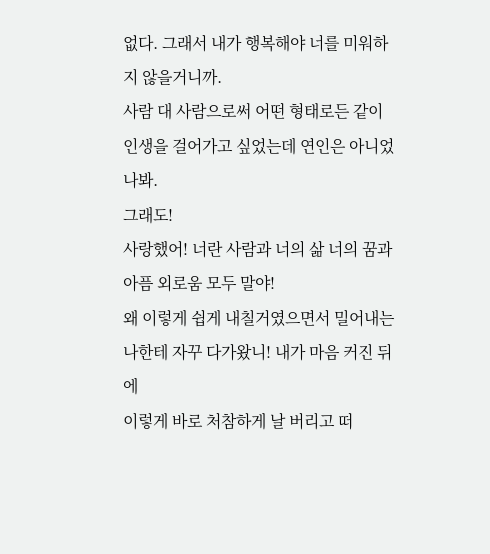없다. 그래서 내가 행복해야 너를 미워하지 않을거니까.
사람 대 사람으로써 어떤 형태로든 같이 인생을 걸어가고 싶었는데 연인은 아니었나봐.
그래도!
사랑했어! 너란 사람과 너의 삶 너의 꿈과 아픔 외로움 모두 말야!
왜 이렇게 쉽게 내칠거였으면서 밀어내는 나한테 자꾸 다가왔니! 내가 마음 커진 뒤에
이렇게 바로 처참하게 날 버리고 떠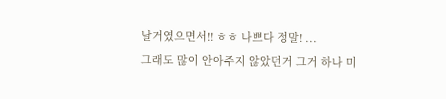날거였으면서!! ㅎㅎ 나쁘다 정말! ...
그래도 많이 안아주지 않았던거 그거 하나 미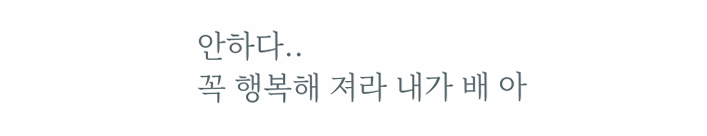안하다..
꼭 행복해 져라 내가 배 아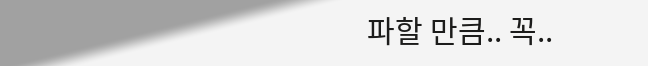파할 만큼.. 꼭..